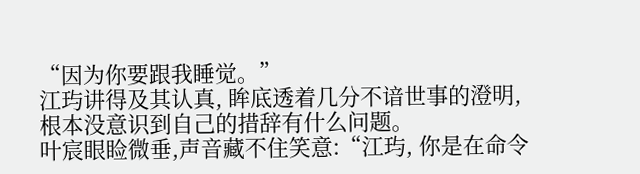“因为你要跟我睡觉。”
江玙讲得及其认真, 眸底透着几分不谙世事的澄明,根本没意识到自己的措辞有什么问题。
叶宸眼睑微垂,声音藏不住笑意:“江玙, 你是在命令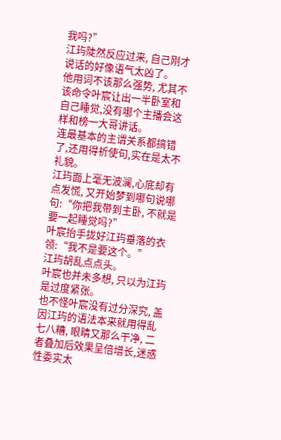我吗?”
江玙陡然反应过来, 自己刚才说话的好像语气太凶了。
他用词不该那么强势, 尤其不该命令叶宸让出一半卧室和自己睡觉,没有哪个主播会这样和榜一大哥讲话。
连最基本的主谓关系都搞错了,还用得祈使句,实在是太不礼貌。
江玙面上毫无波澜,心底却有点发慌, 又开始梦到哪句说哪句:“你把我带到主卧, 不就是要一起睡觉吗?”
叶宸抬手拢好江玙垂落的衣领:“我不是要这个。”
江玙胡乱点点头。
叶宸也并未多想, 只以为江玙是过度紧张。
也不怪叶宸没有过分深究, 盖因江玙的语法本来就用得乱七八糟, 眼睛又那么干净, 二者叠加后效果呈倍增长,迷惑性委实太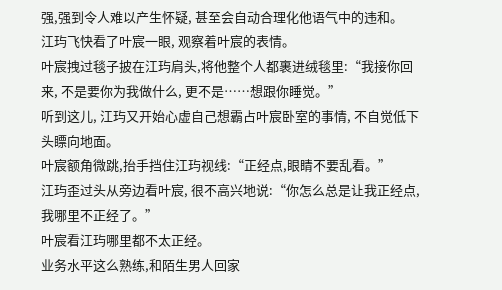强,强到令人难以产生怀疑, 甚至会自动合理化他语气中的违和。
江玙飞快看了叶宸一眼, 观察着叶宸的表情。
叶宸拽过毯子披在江玙肩头,将他整个人都裹进绒毯里:“我接你回来, 不是要你为我做什么, 更不是……想跟你睡觉。”
听到这儿, 江玙又开始心虚自己想霸占叶宸卧室的事情, 不自觉低下头瞟向地面。
叶宸额角微跳,抬手挡住江玙视线:“正经点,眼睛不要乱看。”
江玙歪过头从旁边看叶宸, 很不高兴地说:“你怎么总是让我正经点,我哪里不正经了。”
叶宸看江玙哪里都不太正经。
业务水平这么熟练,和陌生男人回家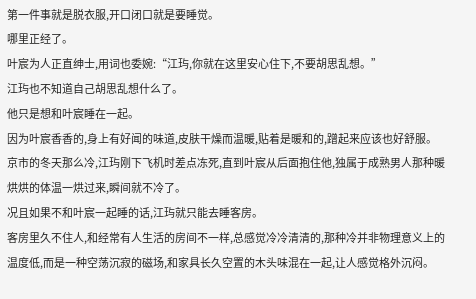第一件事就是脱衣服,开口闭口就是要睡觉。
哪里正经了。
叶宸为人正直绅士,用词也委婉:“江玙,你就在这里安心住下,不要胡思乱想。”
江玙也不知道自己胡思乱想什么了。
他只是想和叶宸睡在一起。
因为叶宸香香的,身上有好闻的味道,皮肤干燥而温暖,贴着是暖和的,蹭起来应该也好舒服。
京市的冬天那么冷,江玙刚下飞机时差点冻死,直到叶宸从后面抱住他,独属于成熟男人那种暖烘烘的体温一烘过来,瞬间就不冷了。
况且如果不和叶宸一起睡的话,江玙就只能去睡客房。
客房里久不住人,和经常有人生活的房间不一样,总感觉冷冷清清的,那种冷并非物理意义上的温度低,而是一种空荡沉寂的磁场,和家具长久空置的木头味混在一起,让人感觉格外沉闷。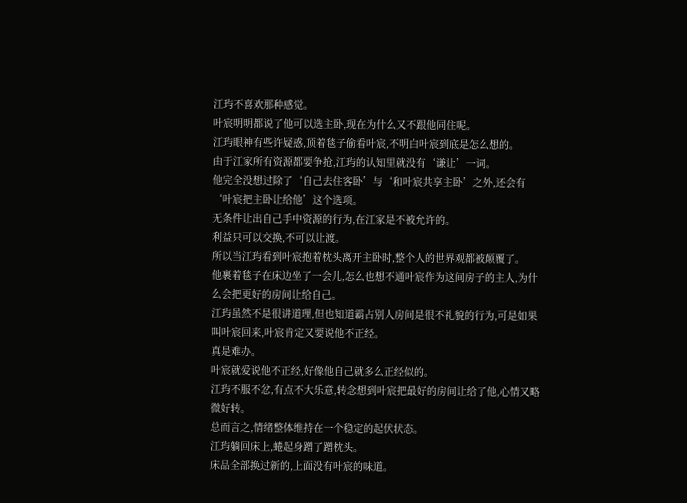江玙不喜欢那种感觉。
叶宸明明都说了他可以选主卧,现在为什么又不跟他同住呢。
江玙眼神有些许疑惑,顶着毯子偷看叶宸,不明白叶宸到底是怎么想的。
由于江家所有资源都要争抢,江玙的认知里就没有‘谦让’一词。
他完全没想过除了‘自己去住客卧’与‘和叶宸共享主卧’之外,还会有‘叶宸把主卧让给他’这个选项。
无条件让出自己手中资源的行为,在江家是不被允许的。
利益只可以交换,不可以让渡。
所以当江玙看到叶宸抱着枕头离开主卧时,整个人的世界观都被颠覆了。
他裹着毯子在床边坐了一会儿,怎么也想不通叶宸作为这间房子的主人,为什么会把更好的房间让给自己。
江玙虽然不是很讲道理,但也知道霸占别人房间是很不礼貌的行为,可是如果叫叶宸回来,叶宸肯定又要说他不正经。
真是难办。
叶宸就爱说他不正经,好像他自己就多么正经似的。
江玙不服不忿,有点不大乐意,转念想到叶宸把最好的房间让给了他,心情又略微好转。
总而言之,情绪整体维持在一个稳定的起伏状态。
江玙躺回床上,蜷起身蹭了蹭枕头。
床品全部换过新的,上面没有叶宸的味道。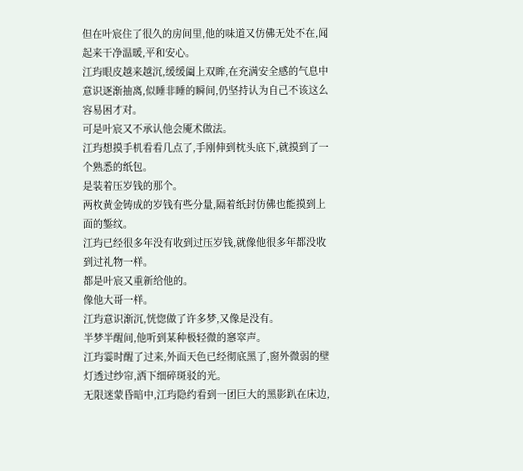但在叶宸住了很久的房间里,他的味道又仿佛无处不在,闻起来干净温暖,平和安心。
江玙眼皮越来越沉,缓缓阖上双眸,在充满安全感的气息中意识逐渐抽离,似睡非睡的瞬间,仍坚持认为自己不该这么容易困才对。
可是叶宸又不承认他会魇术做法。
江玙想摸手机看看几点了,手刚伸到枕头底下,就摸到了一个熟悉的纸包。
是装着压岁钱的那个。
两枚黄金铸成的岁钱有些分量,隔着纸封仿佛也能摸到上面的錾纹。
江玙已经很多年没有收到过压岁钱,就像他很多年都没收到过礼物一样。
都是叶宸又重新给他的。
像他大哥一样。
江玙意识渐沉,恍惚做了许多梦,又像是没有。
半梦半醒间,他听到某种极轻微的窸窣声。
江玙霎时醒了过来,外面天色已经彻底黑了,窗外微弱的壁灯透过纱帘,洒下细碎斑驳的光。
无限迷蒙昏暗中,江玙隐约看到一团巨大的黑影趴在床边,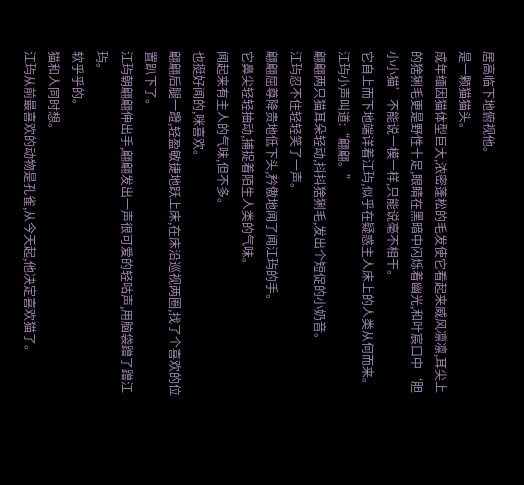居高临下地俯视他。
是一颗猫猫头。
成年缅因猫体型巨大,浓密蓬松的毛发使它看起来威风凛凛,耳尖上的猞猁毛更是野性十足,眼睛在黑暗中闪烁着幽光,和叶宸口中‘胆小小猫’不能说一模一样,只能说毫不相干。
它自上而下地端详着江玙,似乎在疑惑主人床上的人类从何而来。
江玙小声叫道:“翩翩。”
翩翩两只猫耳朵轻动,抖抖猞猁毛,发出个短促的小奶音。
江玙忍不住轻轻笑了一声。
翩翩屈尊降贵地低下头,矜傲地闻了闻江玙的手。
它鼻尖轻轻抽动,捕捉着陌生人类的气味。
闻起来有主人的气味,但不多。
也挺好闻的,咪喜欢。
翩翩后腿一蹬,轻盈敏捷地跃上床,在床沿巡视两圈,找了个喜欢的位置趴下了。
江玙朝翩翩伸出手,翩翩发出一声很可爱的轻咕声,用脑袋蹭了蹭江玙。
软乎乎的。
猫和人同时想。
江玙从前最喜欢的动物是孔雀,从今天起,他决定喜欢猫了。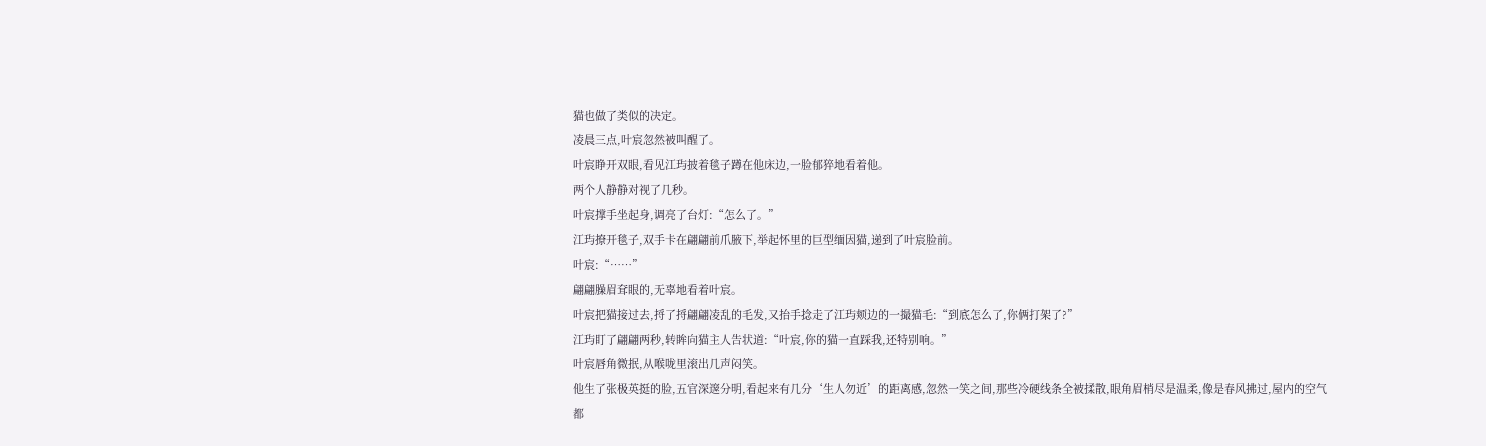猫也做了类似的决定。
凌晨三点,叶宸忽然被叫醒了。
叶宸睁开双眼,看见江玙披着毯子蹲在他床边,一脸郁猝地看着他。
两个人静静对视了几秒。
叶宸撑手坐起身,调亮了台灯:“怎么了。”
江玙撩开毯子,双手卡在翩翩前爪腋下,举起怀里的巨型缅因猫,递到了叶宸脸前。
叶宸:“……”
翩翩臊眉耷眼的,无辜地看着叶宸。
叶宸把猫接过去,捋了捋翩翩凌乱的毛发,又抬手捻走了江玙颊边的一撮猫毛:“到底怎么了,你俩打架了?”
江玙盯了翩翩两秒,转眸向猫主人告状道:“叶宸,你的猫一直踩我,还特别响。”
叶宸唇角微抿,从喉咙里滚出几声闷笑。
他生了张极英挺的脸,五官深邃分明,看起来有几分‘生人勿近’的距离感,忽然一笑之间,那些冷硬线条全被揉散,眼角眉梢尽是温柔,像是春风拂过,屋内的空气都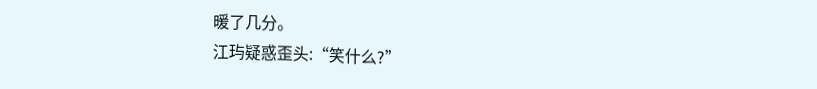暖了几分。
江玙疑惑歪头:“笑什么?”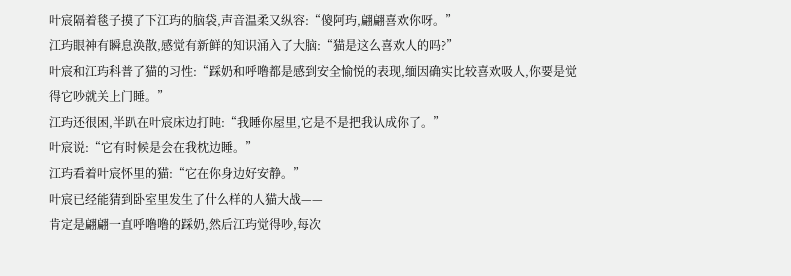叶宸隔着毯子摸了下江玙的脑袋,声音温柔又纵容:“傻阿玙,翩翩喜欢你呀。”
江玙眼神有瞬息涣散,感觉有新鲜的知识涌入了大脑:“猫是这么喜欢人的吗?”
叶宸和江玙科普了猫的习性:“踩奶和呼噜都是感到安全愉悦的表现,缅因确实比较喜欢吸人,你要是觉得它吵就关上门睡。”
江玙还很困,半趴在叶宸床边打盹:“我睡你屋里,它是不是把我认成你了。”
叶宸说:“它有时候是会在我枕边睡。”
江玙看着叶宸怀里的猫:“它在你身边好安静。”
叶宸已经能猜到卧室里发生了什么样的人猫大战——
肯定是翩翩一直呼噜噜的踩奶,然后江玙觉得吵,每次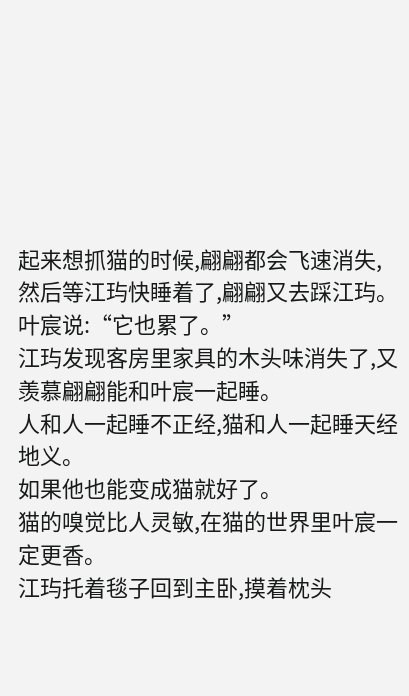起来想抓猫的时候,翩翩都会飞速消失,然后等江玙快睡着了,翩翩又去踩江玙。
叶宸说:“它也累了。”
江玙发现客房里家具的木头味消失了,又羡慕翩翩能和叶宸一起睡。
人和人一起睡不正经,猫和人一起睡天经地义。
如果他也能变成猫就好了。
猫的嗅觉比人灵敏,在猫的世界里叶宸一定更香。
江玙托着毯子回到主卧,摸着枕头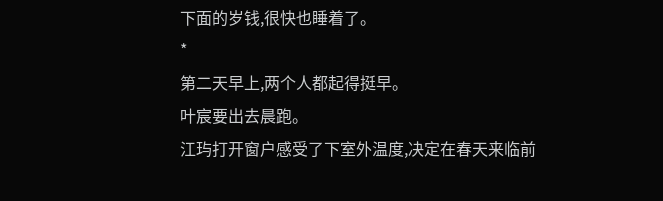下面的岁钱,很快也睡着了。
*
第二天早上,两个人都起得挺早。
叶宸要出去晨跑。
江玙打开窗户感受了下室外温度,决定在春天来临前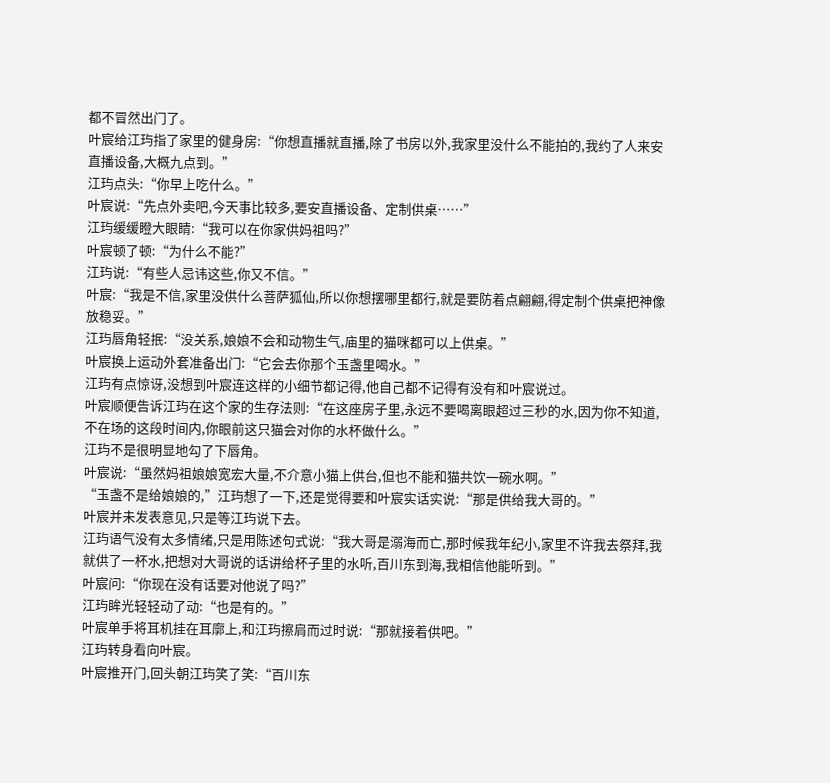都不冒然出门了。
叶宸给江玙指了家里的健身房:“你想直播就直播,除了书房以外,我家里没什么不能拍的,我约了人来安直播设备,大概九点到。”
江玙点头:“你早上吃什么。”
叶宸说:“先点外卖吧,今天事比较多,要安直播设备、定制供桌……”
江玙缓缓瞪大眼睛:“我可以在你家供妈祖吗?”
叶宸顿了顿:“为什么不能?”
江玙说:“有些人忌讳这些,你又不信。”
叶宸:“我是不信,家里没供什么菩萨狐仙,所以你想摆哪里都行,就是要防着点翩翩,得定制个供桌把神像放稳妥。”
江玙唇角轻抿:“没关系,娘娘不会和动物生气,庙里的猫咪都可以上供桌。”
叶宸换上运动外套准备出门:“它会去你那个玉盏里喝水。”
江玙有点惊讶,没想到叶宸连这样的小细节都记得,他自己都不记得有没有和叶宸说过。
叶宸顺便告诉江玙在这个家的生存法则:“在这座房子里,永远不要喝离眼超过三秒的水,因为你不知道,不在场的这段时间内,你眼前这只猫会对你的水杯做什么。”
江玙不是很明显地勾了下唇角。
叶宸说:“虽然妈祖娘娘宽宏大量,不介意小猫上供台,但也不能和猫共饮一碗水啊。”
“玉盏不是给娘娘的,”江玙想了一下,还是觉得要和叶宸实话实说:“那是供给我大哥的。”
叶宸并未发表意见,只是等江玙说下去。
江玙语气没有太多情绪,只是用陈述句式说:“我大哥是溺海而亡,那时候我年纪小,家里不许我去祭拜,我就供了一杯水,把想对大哥说的话讲给杯子里的水听,百川东到海,我相信他能听到。”
叶宸问:“你现在没有话要对他说了吗?”
江玙眸光轻轻动了动:“也是有的。”
叶宸单手将耳机挂在耳廓上,和江玙擦肩而过时说:“那就接着供吧。”
江玙转身看向叶宸。
叶宸推开门,回头朝江玙笑了笑:“百川东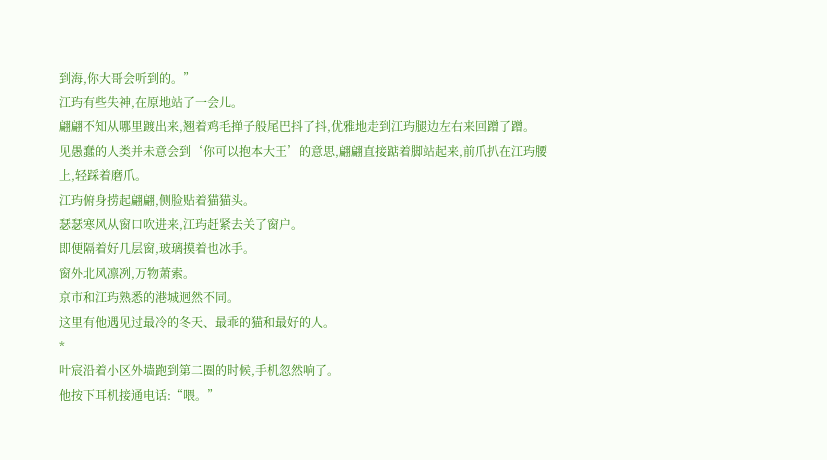到海,你大哥会听到的。”
江玙有些失神,在原地站了一会儿。
翩翩不知从哪里踱出来,翘着鸡毛掸子般尾巴抖了抖,优雅地走到江玙腿边左右来回蹭了蹭。
见愚蠢的人类并未意会到‘你可以抱本大王’的意思,翩翩直接踮着脚站起来,前爪扒在江玙腰上,轻踩着磨爪。
江玙俯身捞起翩翩,侧脸贴着猫猫头。
瑟瑟寒风从窗口吹进来,江玙赶紧去关了窗户。
即便隔着好几层窗,玻璃摸着也冰手。
窗外北风凛冽,万物萧索。
京市和江玙熟悉的港城迥然不同。
这里有他遇见过最冷的冬天、最乖的猫和最好的人。
*
叶宸沿着小区外墙跑到第二圈的时候,手机忽然响了。
他按下耳机接通电话:“喂。”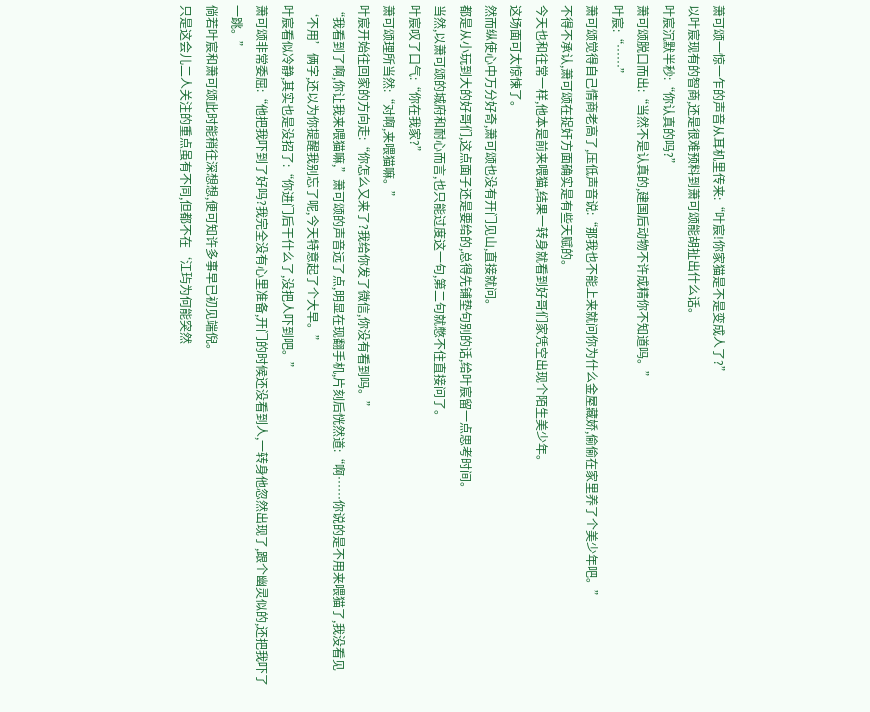萧可颂一惊一乍的声音从耳机里传来:“叶宸!你家猫是不是变成人了?”
以叶宸现有的智商,还是很难预料到萧可颂能胡扯出什么话。
叶宸沉默半秒:“你认真的吗?”
萧可颂脱口而出:“当然不是认真的,建国后动物不许成精你不知道吗。”
叶宸:“……”
萧可颂觉得自己情商老高了,压低声音说:“那我也不能上来就问你为什么金屋藏娇,偷偷在家里养了个美少年吧。”
不得不承认,萧可颂在捉奸方面确实是有些天赋的。
今天也和往常一样,他本是前来喂猫,结果一转身就看到好哥们家凭空出现个陌生美少年。
这场面可太惊悚了。
然而纵使心中万分好奇,萧可颂也没有开门见山,直接就问。
都是从小玩到大的好哥们,这点面子还是要给的,总得先铺垫句别的话,给叶宸留一点思考时间。
当然,以萧可颂的城府和耐心而言,也只能过度这一句,第二句就憋不住直接问了。
叶宸叹了口气:“你在我家?”
萧可颂理所当然:“对啊,来喂猫嘛。”
叶宸开始往回家的方向走:“你怎么又来了?我给你发了微信,你没有看到吗。”
“我看到了啊,你让我来喂猫嘛,”萧可颂的声音远了点,明显在现翻手机,片刻后恍然道:“啊……你说的是不用来喂猫了,我没看见‘不用’俩字,还以为你提醒我别忘了呢,今天特意起了个大早。”
叶宸看似冷静,其实也是没招了:“你进门后干什么了,没把人吓到吧。”
萧可颂非常委屈:“他把我吓到了好吗?我完全没有心里准备,开门的时候还没看到人,一转身他忽然出现了,跟个幽灵似的,还把我吓了一跳。”
倘若叶宸和萧可颂此时能稍往深想想,便可知许多事早已初见端倪。
只是这会儿二人关注的重点虽有不同,但都不在‘江玙为何能突然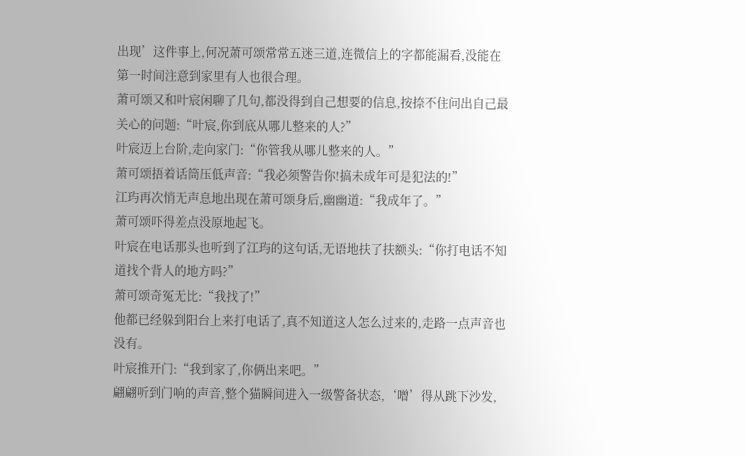出现’这件事上,何况萧可颂常常五迷三道,连微信上的字都能漏看,没能在第一时间注意到家里有人也很合理。
萧可颂又和叶宸闲聊了几句,都没得到自己想要的信息,按捺不住问出自己最关心的问题:“叶宸,你到底从哪儿整来的人?”
叶宸迈上台阶,走向家门:“你管我从哪儿整来的人。”
萧可颂捂着话筒压低声音:“我必须警告你!搞未成年可是犯法的!”
江玙再次悄无声息地出现在萧可颂身后,幽幽道:“我成年了。”
萧可颂吓得差点没原地起飞。
叶宸在电话那头也听到了江玙的这句话,无语地扶了扶额头:“你打电话不知道找个背人的地方吗?”
萧可颂奇冤无比:“我找了!”
他都已经躲到阳台上来打电话了,真不知道这人怎么过来的,走路一点声音也没有。
叶宸推开门:“我到家了,你俩出来吧。”
翩翩听到门响的声音,整个猫瞬间进入一级警备状态,‘噌’得从跳下沙发,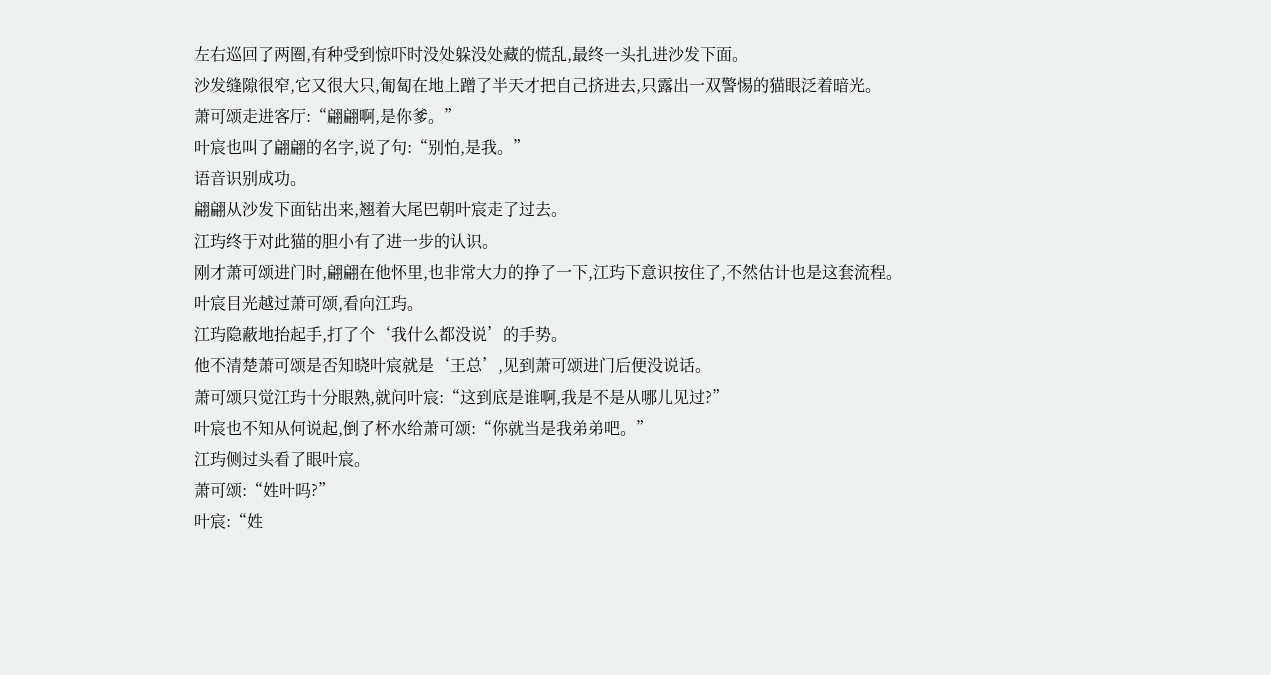左右巡回了两圈,有种受到惊吓时没处躲没处藏的慌乱,最终一头扎进沙发下面。
沙发缝隙很窄,它又很大只,匍匐在地上蹭了半天才把自己挤进去,只露出一双警惕的猫眼泛着暗光。
萧可颂走进客厅:“翩翩啊,是你爹。”
叶宸也叫了翩翩的名字,说了句:“别怕,是我。”
语音识别成功。
翩翩从沙发下面钻出来,翘着大尾巴朝叶宸走了过去。
江玙终于对此猫的胆小有了进一步的认识。
刚才萧可颂进门时,翩翩在他怀里,也非常大力的挣了一下,江玙下意识按住了,不然估计也是这套流程。
叶宸目光越过萧可颂,看向江玙。
江玙隐蔽地抬起手,打了个‘我什么都没说’的手势。
他不清楚萧可颂是否知晓叶宸就是‘王总’,见到萧可颂进门后便没说话。
萧可颂只觉江玙十分眼熟,就问叶宸:“这到底是谁啊,我是不是从哪儿见过?”
叶宸也不知从何说起,倒了杯水给萧可颂:“你就当是我弟弟吧。”
江玙侧过头看了眼叶宸。
萧可颂:“姓叶吗?”
叶宸:“姓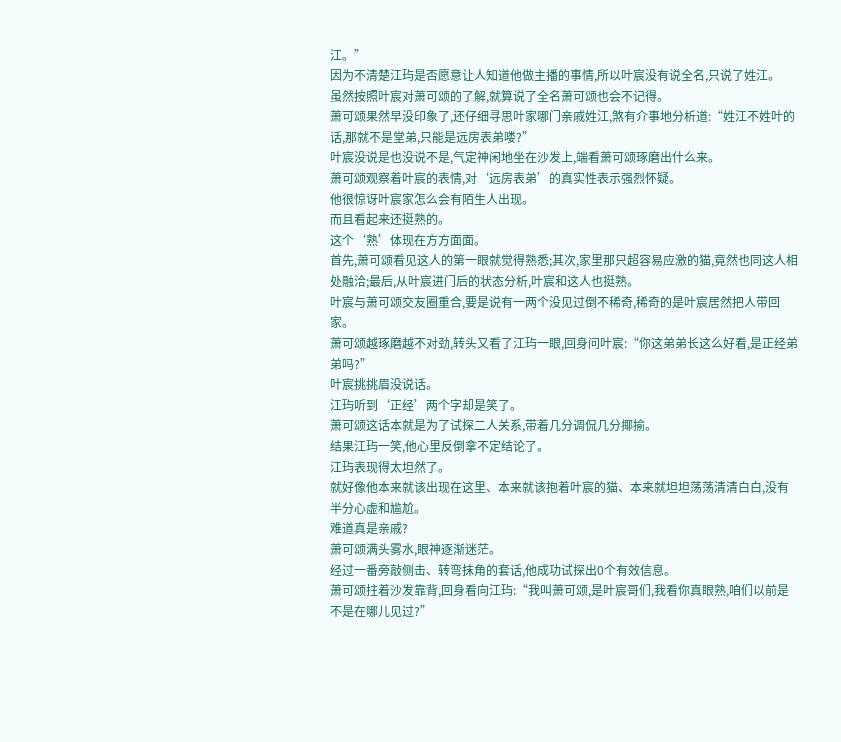江。”
因为不清楚江玙是否愿意让人知道他做主播的事情,所以叶宸没有说全名,只说了姓江。
虽然按照叶宸对萧可颂的了解,就算说了全名萧可颂也会不记得。
萧可颂果然早没印象了,还仔细寻思叶家哪门亲戚姓江,煞有介事地分析道:“姓江不姓叶的话,那就不是堂弟,只能是远房表弟喽?”
叶宸没说是也没说不是,气定神闲地坐在沙发上,端看萧可颂琢磨出什么来。
萧可颂观察着叶宸的表情,对‘远房表弟’的真实性表示强烈怀疑。
他很惊讶叶宸家怎么会有陌生人出现。
而且看起来还挺熟的。
这个‘熟’体现在方方面面。
首先,萧可颂看见这人的第一眼就觉得熟悉;其次,家里那只超容易应激的猫,竟然也同这人相处融洽;最后,从叶宸进门后的状态分析,叶宸和这人也挺熟。
叶宸与萧可颂交友圈重合,要是说有一两个没见过倒不稀奇,稀奇的是叶宸居然把人带回家。
萧可颂越琢磨越不对劲,转头又看了江玙一眼,回身问叶宸:“你这弟弟长这么好看,是正经弟弟吗?”
叶宸挑挑眉没说话。
江玙听到‘正经’两个字却是笑了。
萧可颂这话本就是为了试探二人关系,带着几分调侃几分揶揄。
结果江玙一笑,他心里反倒拿不定结论了。
江玙表现得太坦然了。
就好像他本来就该出现在这里、本来就该抱着叶宸的猫、本来就坦坦荡荡清清白白,没有半分心虚和尴尬。
难道真是亲戚?
萧可颂满头雾水,眼神逐渐迷茫。
经过一番旁敲侧击、转弯抹角的套话,他成功试探出0个有效信息。
萧可颂拄着沙发靠背,回身看向江玙:“我叫萧可颂,是叶宸哥们,我看你真眼熟,咱们以前是不是在哪儿见过?”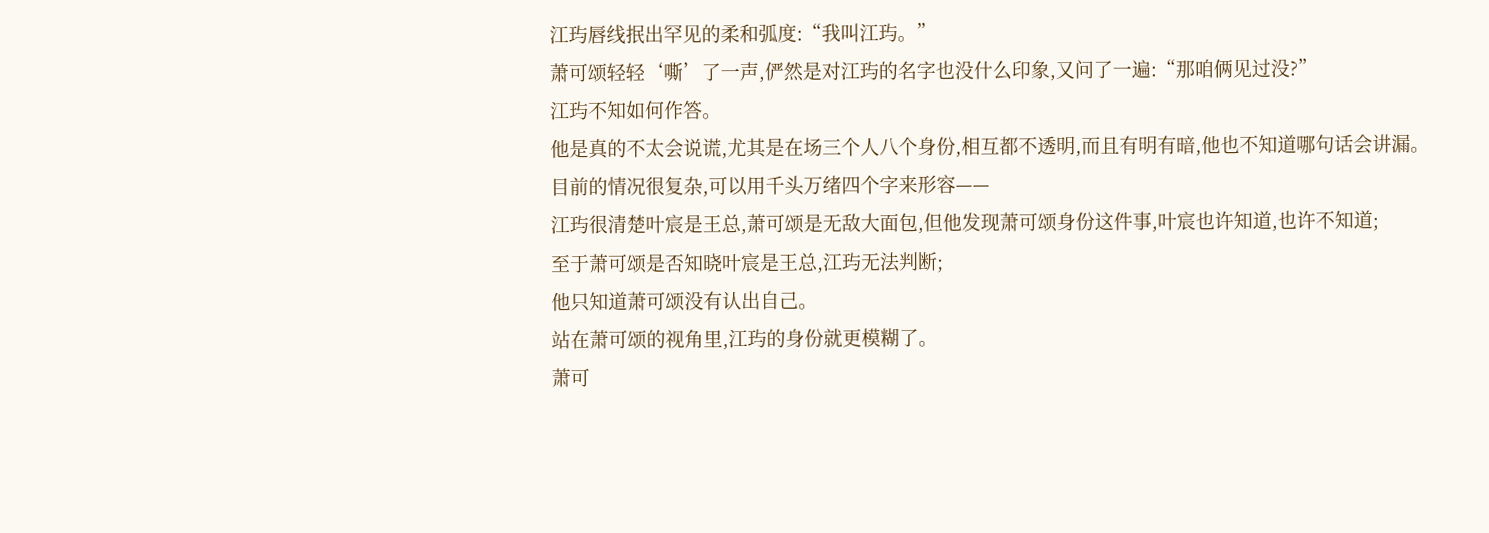江玙唇线抿出罕见的柔和弧度:“我叫江玙。”
萧可颂轻轻‘嘶’了一声,俨然是对江玙的名字也没什么印象,又问了一遍:“那咱俩见过没?”
江玙不知如何作答。
他是真的不太会说谎,尤其是在场三个人八个身份,相互都不透明,而且有明有暗,他也不知道哪句话会讲漏。
目前的情况很复杂,可以用千头万绪四个字来形容——
江玙很清楚叶宸是王总,萧可颂是无敌大面包,但他发现萧可颂身份这件事,叶宸也许知道,也许不知道;
至于萧可颂是否知晓叶宸是王总,江玙无法判断;
他只知道萧可颂没有认出自己。
站在萧可颂的视角里,江玙的身份就更模糊了。
萧可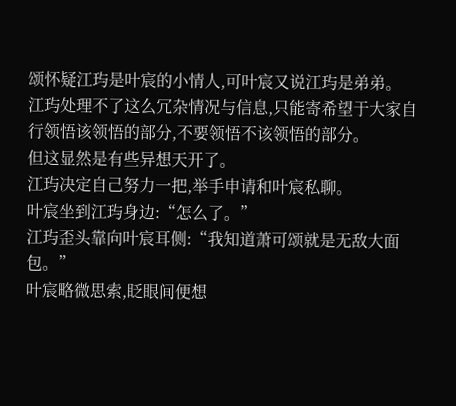颂怀疑江玙是叶宸的小情人,可叶宸又说江玙是弟弟。
江玙处理不了这么冗杂情况与信息,只能寄希望于大家自行领悟该领悟的部分,不要领悟不该领悟的部分。
但这显然是有些异想天开了。
江玙决定自己努力一把,举手申请和叶宸私聊。
叶宸坐到江玙身边:“怎么了。”
江玙歪头靠向叶宸耳侧:“我知道萧可颂就是无敌大面包。”
叶宸略微思索,眨眼间便想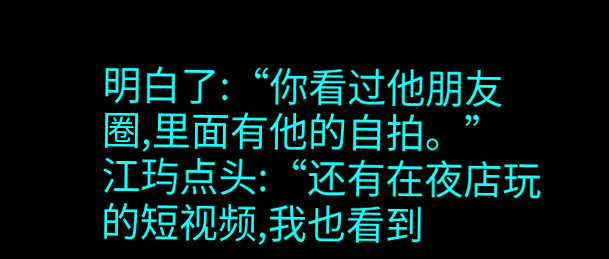明白了:“你看过他朋友圈,里面有他的自拍。”
江玙点头:“还有在夜店玩的短视频,我也看到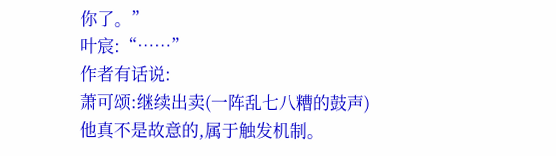你了。”
叶宸:“……”
作者有话说:
萧可颂:继续出卖(一阵乱七八糟的鼓声)
他真不是故意的,属于触发机制。